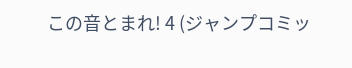この音とまれ! 4 (ジャンプコミッ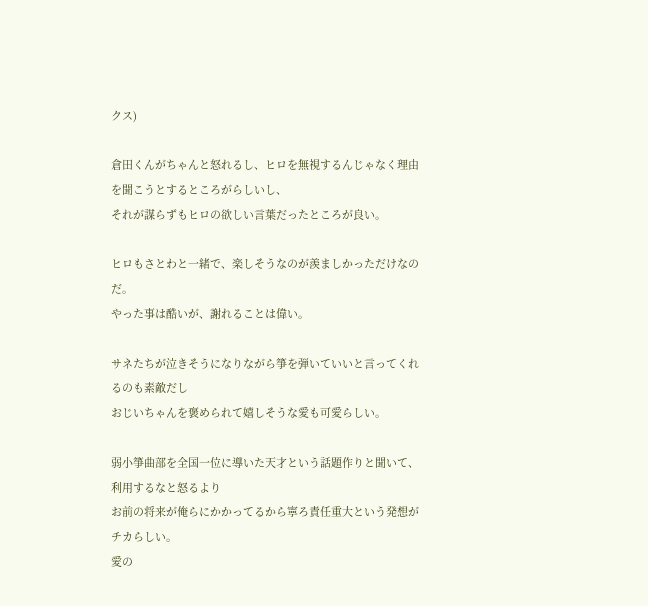クス)

倉田くんがちゃんと怒れるし、ヒロを無視するんじゃなく理由を聞こうとするところがらしいし、
それが謀らずもヒロの欲しい言葉だったところが良い。

ヒロもさとわと一緒で、楽しそうなのが羨ましかっただけなのだ。
やった事は酷いが、謝れることは偉い。

サネたちが泣きそうになりながら箏を弾いていいと言ってくれるのも素敵だし
おじいちゃんを褒められて嬉しそうな愛も可愛らしい。

弱小箏曲部を全国一位に導いた天才という話題作りと聞いて、利用するなと怒るより
お前の将来が俺らにかかってるから寧ろ責任重大という発想がチカらしい。
愛の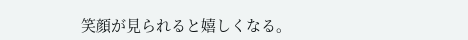笑顔が見られると嬉しくなる。